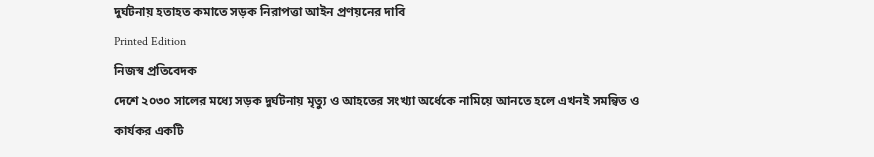দুর্ঘটনায় হতাহত কমাতে সড়ক নিরাপত্তা আইন প্রণয়নের দাবি
Printed Edition
নিজস্ব প্রতিবেদক
দেশে ২০৩০ সালের মধ্যে সড়ক দুর্ঘটনায় মৃত্যু ও আহতের সংখ্যা অর্ধেকে নামিয়ে আনতে হলে এখনই সমন্বিত ও কার্যকর একটি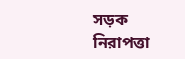সড়ক নিরাপত্তা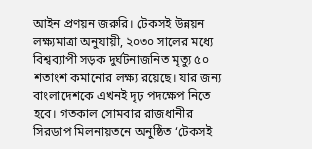আইন প্রণয়ন জরুরি। টেকসই উন্নয়ন লক্ষ্যমাত্রা অনুযায়ী, ২০৩০ সালের মধ্যে বিশ্বব্যাপী সড়ক দুর্ঘটনাজনিত মৃত্যু ৫০ শতাংশ কমানোর লক্ষ্য রয়েছে। যার জন্য বাংলাদেশকে এখনই দৃঢ় পদক্ষেপ নিতে হবে। গতকাল সোমবার রাজধানীর সিরডাপ মিলনায়তনে অনুষ্ঠিত ‘টেকসই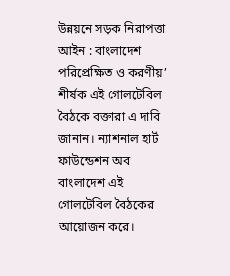উন্নয়নে সড়ক নিরাপত্তা আইন : বাংলাদেশ পরিপ্রেক্ষিত ও করণীয়’ শীর্ষক এই গোলটেবিল বৈঠকে বক্তারা এ দাবি জানান। ন্যাশনাল হার্ট ফাউন্ডেশন অব বাংলাদেশ এই গোলটেবিল বৈঠকের আয়োজন করে।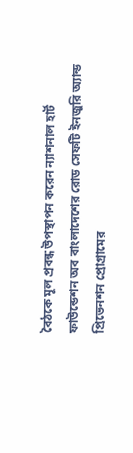বৈঠকে মূল প্রবন্ধ উপস্থাপন করেন ন্যাশনাল হার্ট ফাউন্ডেশন অব বাংলাদেশের রোড সেফটি ইনজুরি অ্যান্ড প্রিভেনশন প্রোগ্রামের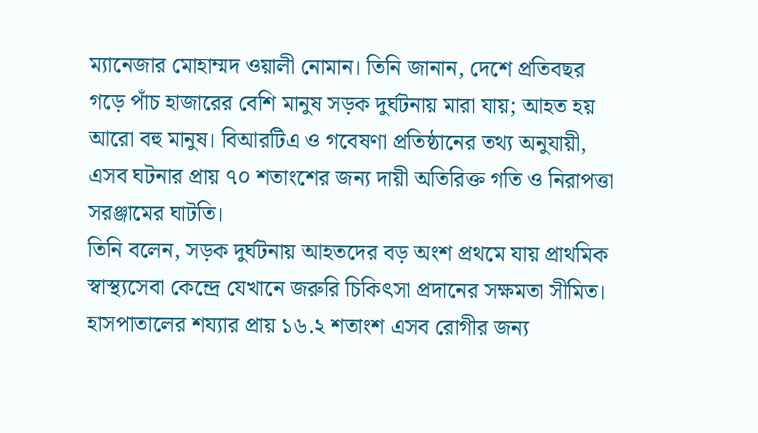ম্যানেজার মোহাম্মদ ওয়ালী নোমান। তিনি জানান, দেশে প্রতিবছর গড়ে পাঁচ হাজারের বেশি মানুষ সড়ক দুর্ঘটনায় মারা যায়; আহত হয় আরো বহু মানুষ। বিআরটিএ ও গবেষণা প্রতিষ্ঠানের তথ্য অনুযায়ী, এসব ঘটনার প্রায় ৭০ শতাংশের জন্য দায়ী অতিরিক্ত গতি ও নিরাপত্তা সরঞ্জামের ঘাটতি।
তিনি বলেন, সড়ক দুর্ঘটনায় আহতদের বড় অংশ প্রথমে যায় প্রাথমিক স্বাস্থ্যসেবা কেন্দ্রে যেখানে জরুরি চিকিৎসা প্রদানের সক্ষমতা সীমিত। হাসপাতালের শয্যার প্রায় ১৬.২ শতাংশ এসব রোগীর জন্য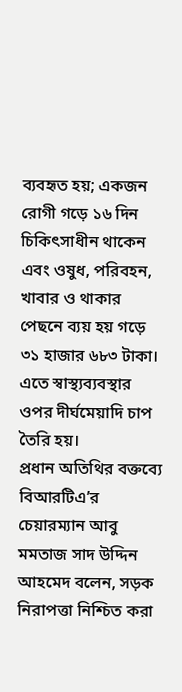ব্যবহৃত হয়; একজন রোগী গড়ে ১৬ দিন চিকিৎসাধীন থাকেন এবং ওষুধ, পরিবহন, খাবার ও থাকার পেছনে ব্যয় হয় গড়ে ৩১ হাজার ৬৮৩ টাকা। এতে স্বাস্থ্যব্যবস্থার ওপর দীর্ঘমেয়াদি চাপ তৈরি হয়।
প্রধান অতিথির বক্তব্যে বিআরটিএ’র চেয়ারম্যান আবু মমতাজ সাদ উদ্দিন আহমেদ বলেন, সড়ক নিরাপত্তা নিশ্চিত করা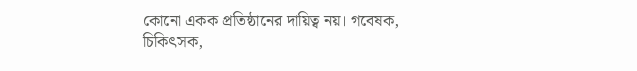কোনো একক প্রতিষ্ঠানের দায়িত্ব নয়। গবেষক, চিকিৎসক,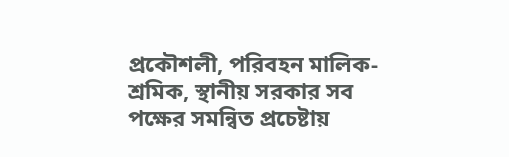প্রকৌশলী, পরিবহন মালিক-শ্রমিক, স্থানীয় সরকার সব পক্ষের সমন্বিত প্রচেষ্টায়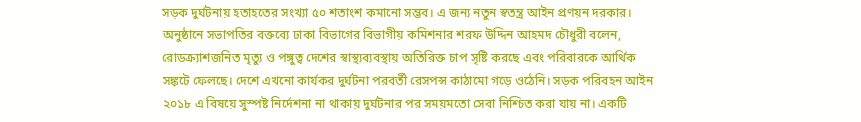সড়ক দুর্ঘটনায় হতাহতের সংখ্যা ৫০ শতাংশ কমানো সম্ভব। এ জন্য নতুন স্বতন্ত্র আইন প্রণয়ন দরকার।
অনুষ্ঠানে সভাপতির বক্তব্যে ঢাকা বিভাগের বিভাগীয় কমিশনার শরফ উদ্দিন আহমদ চৌধুরী বলেন, রোডক্র্যাশজনিত মৃত্যু ও পঙ্গুত্ব দেশের স্বাস্থ্যব্যবস্থায় অতিরিক্ত চাপ সৃষ্টি করছে এবং পরিবারকে আর্থিক সঙ্কটে ফেলছে। দেশে এখনো কার্যকর দুর্ঘটনা পরবর্তী রেসপন্স কাঠামো গড়ে ওঠেনি। সড়ক পরিবহন আইন ২০১৮ এ বিষয়ে সুস্পষ্ট নির্দেশনা না থাকায় দুর্ঘটনার পর সময়মতো সেবা নিশ্চিত করা যায় না। একটি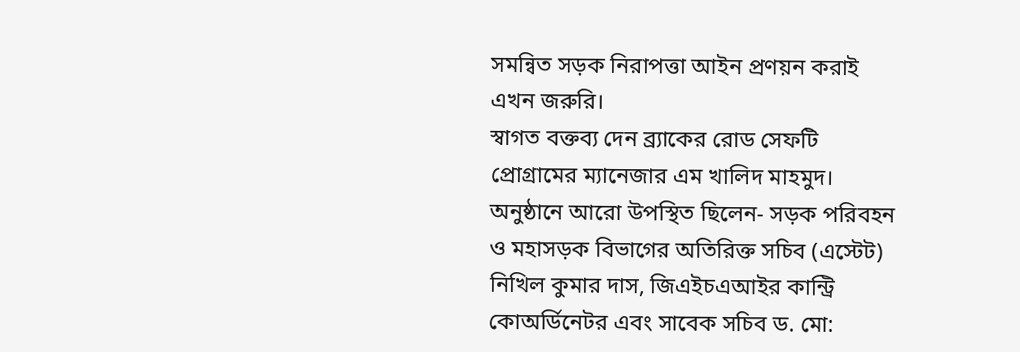সমন্বিত সড়ক নিরাপত্তা আইন প্রণয়ন করাই এখন জরুরি।
স্বাগত বক্তব্য দেন ব্র্যাকের রোড সেফটি প্রোগ্রামের ম্যানেজার এম খালিদ মাহমুদ। অনুষ্ঠানে আরো উপস্থিত ছিলেন- সড়ক পরিবহন ও মহাসড়ক বিভাগের অতিরিক্ত সচিব (এস্টেট) নিখিল কুমার দাস, জিএইচএআইর কান্ট্রি কোঅর্ডিনেটর এবং সাবেক সচিব ড. মো: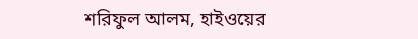শরিফুল আলম, হাইওয়ের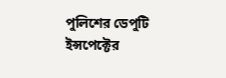পুলিশের ডেপুটি ইন্সপেক্টের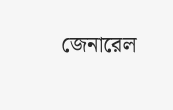জেনারেল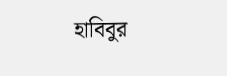হাবিবুর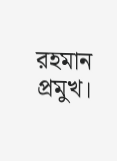রহমান প্রমুখ।